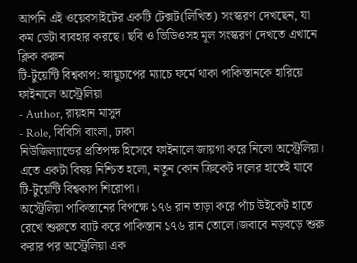আপনি এই ওয়েবসাইটের একটি টেক্সট(লিখিত) সংস্করণ দেখছেন, যা কম ডেটা ব্যবহার করছে। ছবি ও ভিডিওসহ মূল সংস্করণ দেখতে এখানে ক্লিক করুন
টি-টুয়েন্টি বিশ্বকাপ: স্নায়ুচাপের ম্যাচে ফর্মে থাকা পাকিস্তানকে হারিয়ে ফাইনালে অস্ট্রেলিয়া
- Author, রায়হান মাসুদ
- Role, বিবিসি বাংলা, ঢাকা
নিউজিল্যান্ডের প্রতিপক্ষ হিসেবে ফাইনালে জায়গা করে নিলো অস্ট্রেলিয়া। এতে একটা বিষয় নিশ্চিত হলো, নতুন কোন ক্রিকেট দলের হাতেই যাবে টি-টুয়েন্টি বিশ্বকাপ শিরোপা।
অস্ট্রেলিয়া পাকিস্তানের বিপক্ষে ১৭৬ রান তাড়া করে পাঁচ উইকেট হাতে রেখে শুরুতে ব্যাট করে পাকিস্তান ১৭৬ রান তোলে।জবাবে নড়বড়ে শুরু করার পর অস্ট্রেলিয়া এক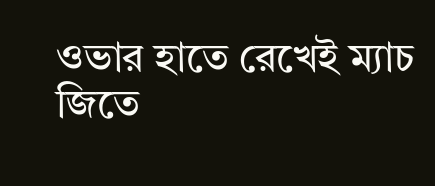ওভার হাতে রেখেই ম্যাচ জিতে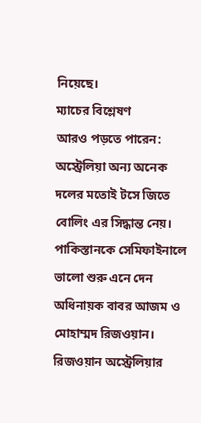নিয়েছে।
ম্যাচের বিশ্লেষণ
আরও পড়তে পারেন:
অস্ট্রেলিয়া অন্য অনেক দলের মতোই টসে জিতে বোলিং এর সিদ্ধান্ত নেয়।
পাকিস্তানকে সেমিফাইনালে ভালো শুরু এনে দেন অধিনায়ক বাবর আজম ও মোহাম্মদ রিজওয়ান।
রিজওয়ান অস্ট্রেলিয়ার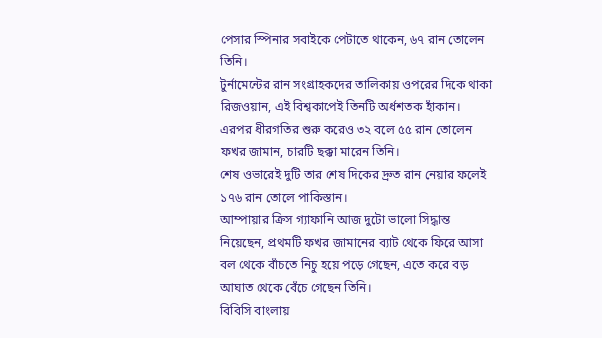পেসার স্পিনার সবাইকে পেটাতে থাকেন, ৬৭ রান তোলেন তিনি।
টুর্নামেন্টের রান সংগ্রাহকদের তালিকায় ওপরের দিকে থাকা রিজওয়ান, এই বিশ্বকাপেই তিনটি অর্ধশতক হাঁকান।
এরপর ধীরগতির শুরু করেও ৩২ বলে ৫৫ রান তোলেন ফখর জামান, চারটি ছক্কা মারেন তিনি।
শেষ ওভারেই দুটি তার শেষ দিকের দ্রুত রান নেয়ার ফলেই ১৭৬ রান তোলে পাকিস্তান।
আম্পায়ার ক্রিস গ্যাফানি আজ দুটো ভালো সিদ্ধান্ত নিয়েছেন, প্রথমটি ফখর জামানের ব্যাট থেকে ফিরে আসা বল থেকে বাঁচতে নিচু হয়ে পড়ে গেছেন, এতে করে বড় আঘাত থেকে বেঁচে গেছেন তিনি।
বিবিসি বাংলায়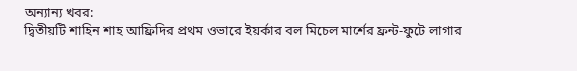অন্যান্য খবর:
দ্বিতীয়টি শাহিন শাহ আফ্রিদির প্রথম ওভারে ইয়র্কার বল মিচেল মার্শের ফ্রন্ট-ফুটে লাগার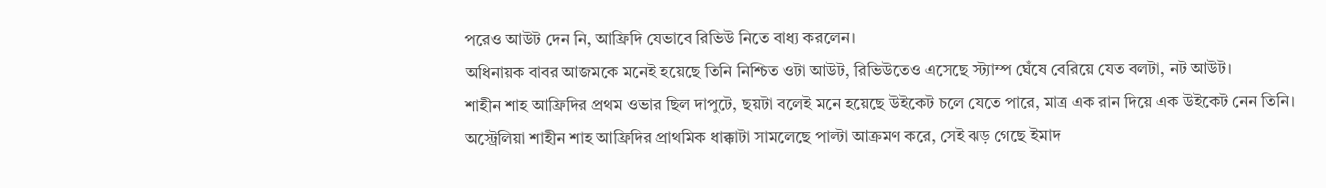পরেও আউট দেন নি, আফ্রিদি যেভাবে রিভিউ নিতে বাধ্য করলেন।
অধিনায়ক বাবর আজমকে মনেই হয়েছে তিনি নিশ্চিত ওটা আউট, রিভিউতেও এসেছে স্ট্যাম্প ঘেঁষে বেরিয়ে যেত বলটা, নট আউট।
শাহীন শাহ আফ্রিদির প্রথম ওভার ছিল দাপুটে, ছয়টা বলেই মনে হয়েছে উইকেট চলে যেতে পারে, মাত্র এক রান দিয়ে এক উইকেট নেন তিনি।
অস্ট্রেলিয়া শাহীন শাহ আফ্রিদির প্রাথমিক ধাক্কাটা সামলেছে পাল্টা আক্রমণ করে, সেই ঝড় গেছে ইমাদ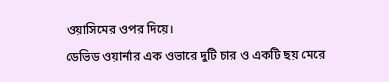ওয়াসিমের ওপর দিয়ে।
ডেভিড ওয়ার্নার এক ওভারে দুটি চার ও একটি ছয় মেরে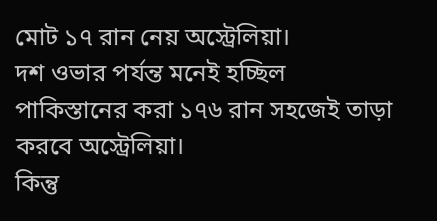মোট ১৭ রান নেয় অস্ট্রেলিয়া।
দশ ওভার পর্যন্ত মনেই হচ্ছিল পাকিস্তানের করা ১৭৬ রান সহজেই তাড়া করবে অস্ট্রেলিয়া।
কিন্তু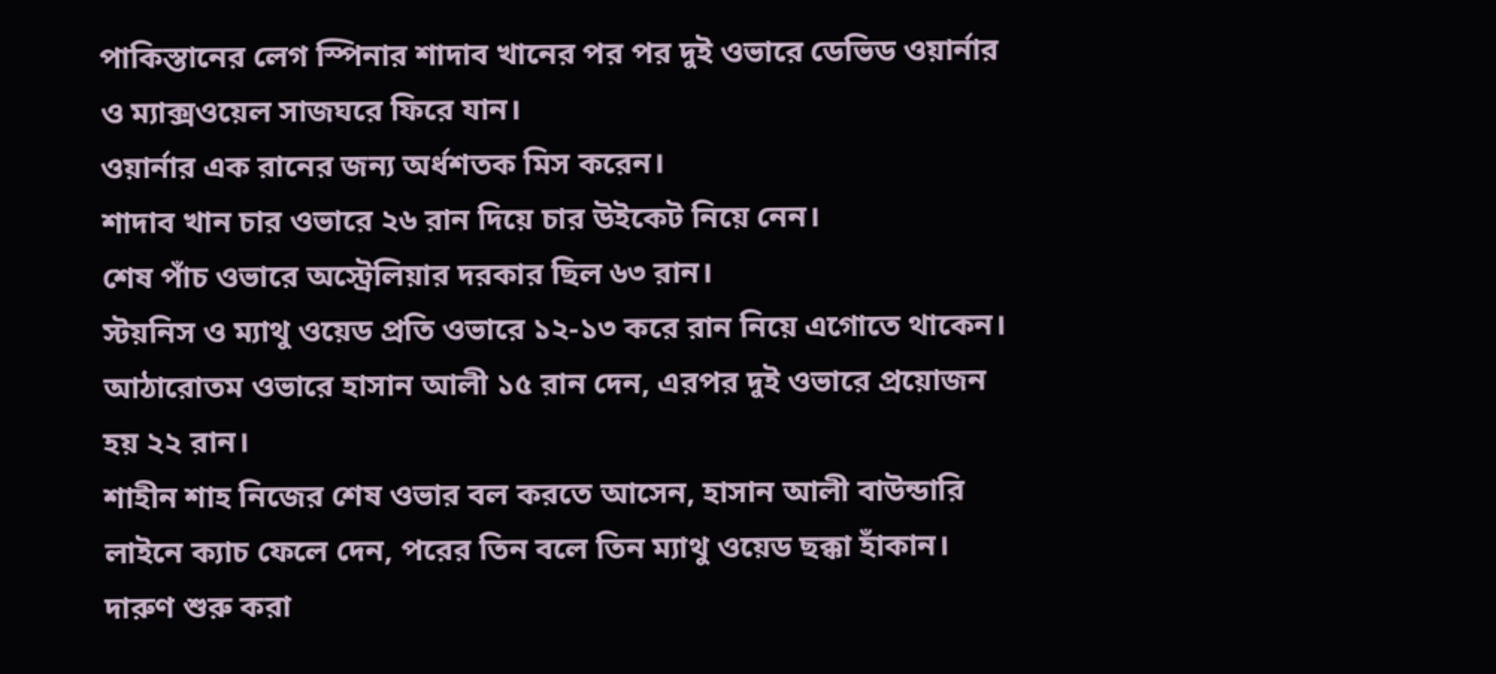পাকিস্তানের লেগ স্পিনার শাদাব খানের পর পর দুই ওভারে ডেভিড ওয়ার্নার ও ম্যাক্সওয়েল সাজঘরে ফিরে যান।
ওয়ার্নার এক রানের জন্য অর্ধশতক মিস করেন।
শাদাব খান চার ওভারে ২৬ রান দিয়ে চার উইকেট নিয়ে নেন।
শেষ পাঁচ ওভারে অস্ট্রেলিয়ার দরকার ছিল ৬৩ রান।
স্টয়নিস ও ম্যাথু ওয়েড প্রতি ওভারে ১২-১৩ করে রান নিয়ে এগোতে থাকেন।
আঠারোতম ওভারে হাসান আলী ১৫ রান দেন, এরপর দুই ওভারে প্রয়োজন হয় ২২ রান।
শাহীন শাহ নিজের শেষ ওভার বল করতে আসেন, হাসান আলী বাউন্ডারি লাইনে ক্যাচ ফেলে দেন, পরের তিন বলে তিন ম্যাথু ওয়েড ছক্কা হাঁকান।
দারুণ শুরু করা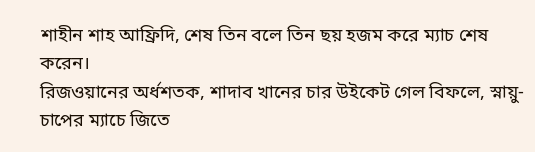শাহীন শাহ আফ্রিদি, শেষ তিন বলে তিন ছয় হজম করে ম্যাচ শেষ করেন।
রিজওয়ানের অর্ধশতক, শাদাব খানের চার উইকেট গেল বিফলে, স্নায়ু-চাপের ম্যাচে জিতে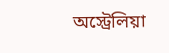অস্ট্রেলিয়া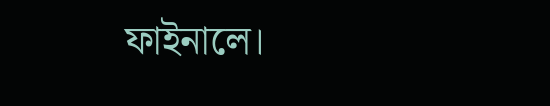ফাইনালে।